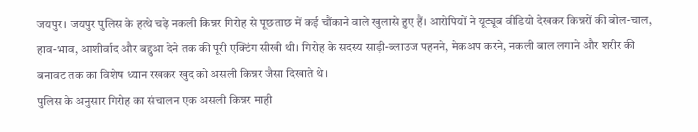जयपुर। जयपुर पुलिस के हत्थे चढ़े नकली किन्नर गिरोह से पूछताछ में कई चौंकाने वाले खुलासे हुए हैं। आरोपियों ने यूट्यूब वीडियो देखकर किन्नरों की बोल-चाल, हाव-भाव, आशीर्वाद और बद्दुआ देने तक की पूरी एक्टिंग सीखी थी। गिरोह के सदस्य साड़ी-ब्लाउज पहनने, मेकअप करने, नकली बाल लगाने और शरीर की बनावट तक का विशेष ध्यान रखकर खुद को असली किन्नर जैसा दिखाते थे।
पुलिस के अनुसार गिरोह का संचालन एक असली किन्नर माही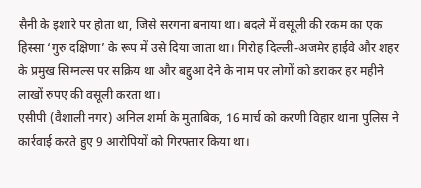सैनी के इशारे पर होता था, जिसे सरगना बनाया था। बदले में वसूली की रकम का एक हिस्सा ‘गुरु दक्षिणा’ के रूप में उसे दिया जाता था। गिरोह दिल्ली-अजमेर हाईवे और शहर के प्रमुख सिग्नल्स पर सक्रिय था और बद्दुआ देने के नाम पर लोगों को डराकर हर महीने लाखों रुपए की वसूली करता था।
एसीपी (वैशाली नगर) अनिल शर्मा के मुताबिक, 16 मार्च को करणी विहार थाना पुलिस ने कार्रवाई करते हुए 9 आरोपियों को गिरफ्तार किया था।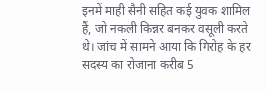इनमें माही सैनी सहित कई युवक शामिल हैं, जो नकली किन्नर बनकर वसूली करते थे। जांच में सामने आया कि गिरोह के हर सदस्य का रोजाना करीब 5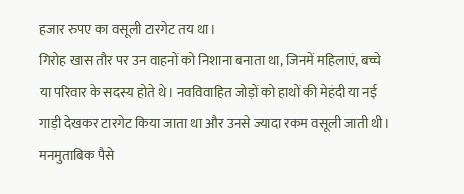हजार रुपए का वसूली टारगेट तय था।
गिरोह खास तौर पर उन वाहनों को निशाना बनाता था, जिनमें महिलाएं, बच्चे या परिवार के सदस्य होते थे। नवविवाहित जोड़ों को हाथों की मेहंदी या नई गाड़ी देखकर टारगेट किया जाता था और उनसे ज्यादा रकम वसूली जाती थी। मनमुताबिक पैसे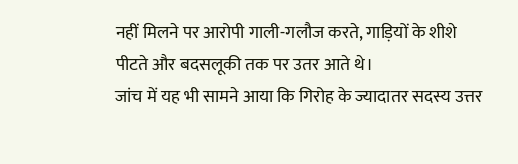नहीं मिलने पर आरोपी गाली-गलौज करते, गाड़ियों के शीशे पीटते और बदसलूकी तक पर उतर आते थे।
जांच में यह भी सामने आया कि गिरोह के ज्यादातर सदस्य उत्तर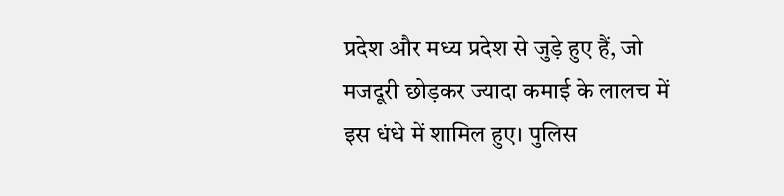प्रदेश और मध्य प्रदेश से जुड़े हुए हैं, जो मजदूरी छोड़कर ज्यादा कमाई के लालच में इस धंधे में शामिल हुए। पुलिस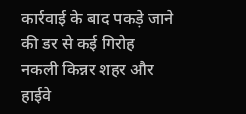कार्रवाई के बाद पकड़े जाने की डर से कई गिरोह नकली किन्नर शहर और हाईवे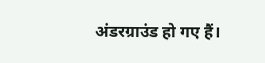अंडरग्राउंड हो गए हैं।